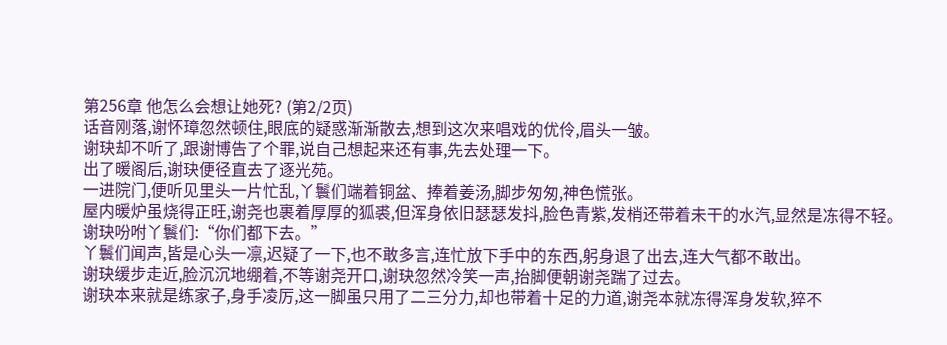第256章 他怎么会想让她死? (第2/2页)
话音刚落,谢怀璋忽然顿住,眼底的疑惑渐渐散去,想到这次来唱戏的优伶,眉头一皱。
谢玦却不听了,跟谢博告了个罪,说自己想起来还有事,先去处理一下。
出了暖阁后,谢玦便径直去了逐光苑。
一进院门,便听见里头一片忙乱,丫鬟们端着铜盆、捧着姜汤,脚步匆匆,神色慌张。
屋内暖炉虽烧得正旺,谢尧也裹着厚厚的狐裘,但浑身依旧瑟瑟发抖,脸色青紫,发梢还带着未干的水汽,显然是冻得不轻。
谢玦吩咐丫鬟们:“你们都下去。”
丫鬟们闻声,皆是心头一凛,迟疑了一下,也不敢多言,连忙放下手中的东西,躬身退了出去,连大气都不敢出。
谢玦缓步走近,脸沉沉地绷着,不等谢尧开口,谢玦忽然冷笑一声,抬脚便朝谢尧踹了过去。
谢玦本来就是练家子,身手凌厉,这一脚虽只用了二三分力,却也带着十足的力道,谢尧本就冻得浑身发软,猝不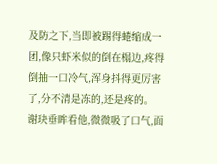及防之下,当即被踢得蜷缩成一团,像只虾米似的倒在榻边,疼得倒抽一口冷气,浑身抖得更厉害了,分不清是冻的,还是疼的。
谢玦垂眸看他,微微吸了口气,面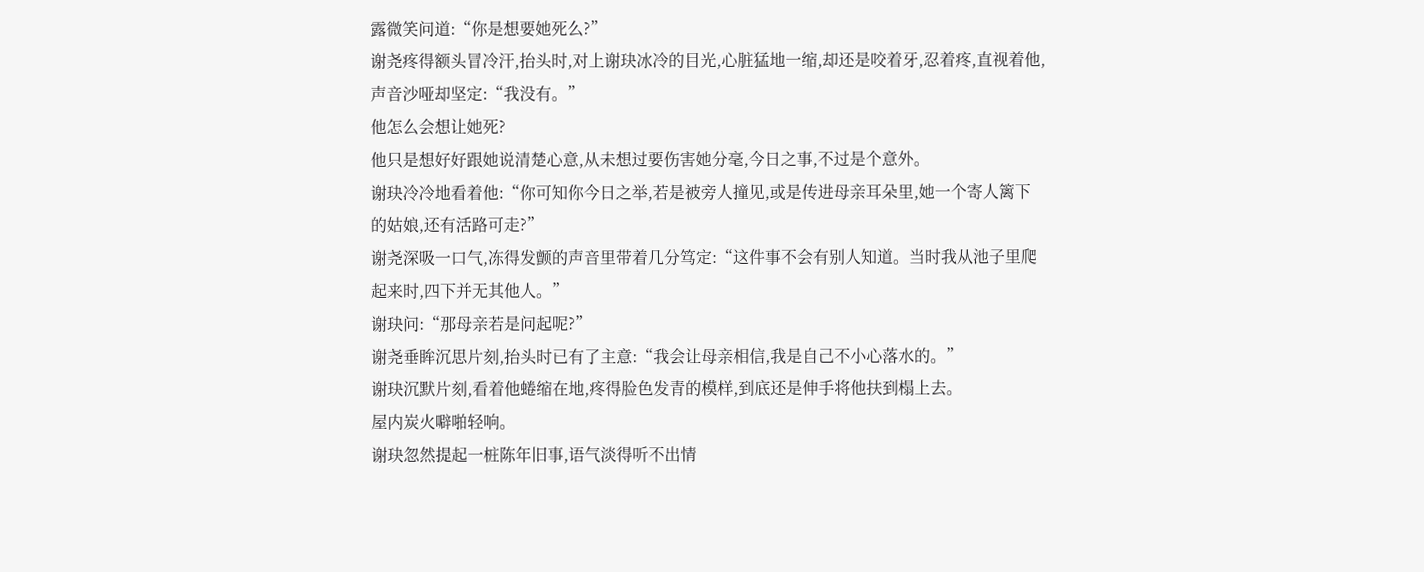露微笑问道:“你是想要她死么?”
谢尧疼得额头冒冷汗,抬头时,对上谢玦冰冷的目光,心脏猛地一缩,却还是咬着牙,忍着疼,直视着他,声音沙哑却坚定:“我没有。”
他怎么会想让她死?
他只是想好好跟她说清楚心意,从未想过要伤害她分毫,今日之事,不过是个意外。
谢玦冷冷地看着他:“你可知你今日之举,若是被旁人撞见,或是传进母亲耳朵里,她一个寄人篱下的姑娘,还有活路可走?”
谢尧深吸一口气,冻得发颤的声音里带着几分笃定:“这件事不会有别人知道。当时我从池子里爬起来时,四下并无其他人。”
谢玦问:“那母亲若是问起呢?”
谢尧垂眸沉思片刻,抬头时已有了主意:“我会让母亲相信,我是自己不小心落水的。”
谢玦沉默片刻,看着他蜷缩在地,疼得脸色发青的模样,到底还是伸手将他扶到榻上去。
屋内炭火噼啪轻响。
谢玦忽然提起一桩陈年旧事,语气淡得听不出情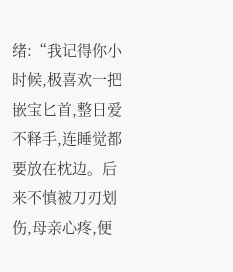绪:“我记得你小时候,极喜欢一把嵌宝匕首,整日爱不释手,连睡觉都要放在枕边。后来不慎被刀刃划伤,母亲心疼,便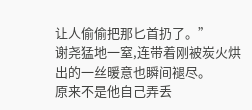让人偷偷把那匕首扔了。”
谢尧猛地一窒,连带着刚被炭火烘出的一丝暖意也瞬间褪尽。
原来不是他自己弄丢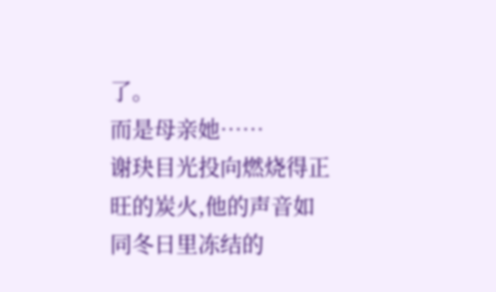了。
而是母亲她……
谢玦目光投向燃烧得正旺的炭火,他的声音如同冬日里冻结的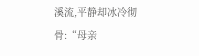溪流,平静却冰冷彻骨:“母亲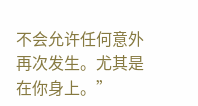不会允许任何意外再次发生。尤其是在你身上。”